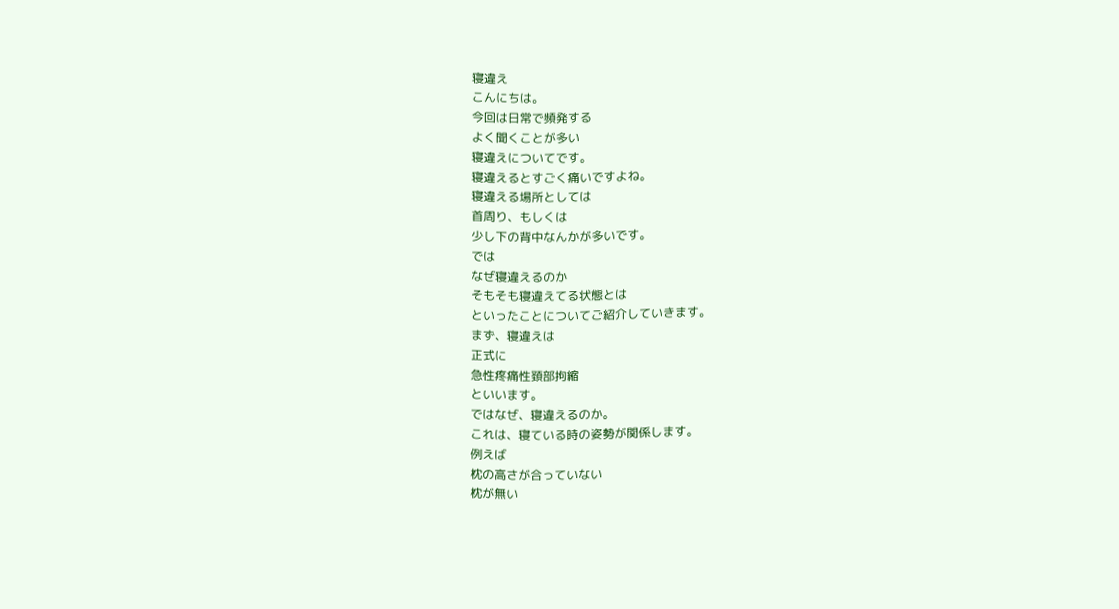寝違え
こんにちは。
今回は日常で頻発する
よく聞くことが多い
寝違えについてです。
寝違えるとすごく痛いですよね。
寝違える場所としては
首周り、もしくは
少し下の背中なんかが多いです。
では
なぜ寝違えるのか
そもそも寝違えてる状態とは
といったことについてご紹介していきます。
まず、寝違えは
正式に
急性疼痛性頚部拘縮
といいます。
ではなぜ、寝違えるのか。
これは、寝ている時の姿勢が関係します。
例えば
枕の高さが合っていない
枕が無い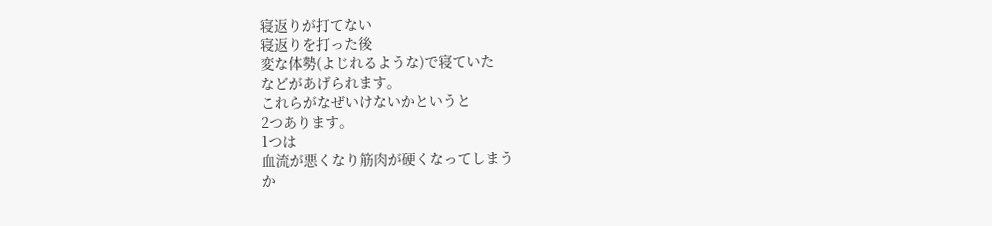寝返りが打てない
寝返りを打った後
変な体勢(よじれるような)で寝ていた
などがあげられます。
これらがなぜいけないかというと
2つあります。
1つは
血流が悪くなり筋肉が硬くなってしまう
か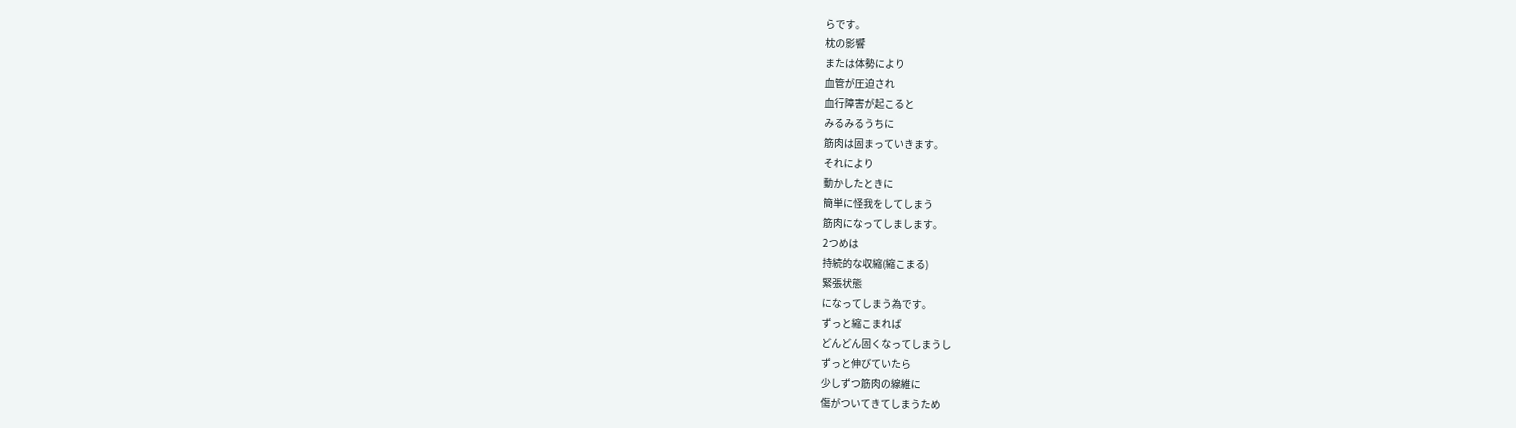らです。
枕の影響
または体勢により
血管が圧迫され
血行障害が起こると
みるみるうちに
筋肉は固まっていきます。
それにより
動かしたときに
簡単に怪我をしてしまう
筋肉になってしまします。
2つめは
持続的な収縮(縮こまる)
緊張状態
になってしまう為です。
ずっと縮こまれば
どんどん固くなってしまうし
ずっと伸びていたら
少しずつ筋肉の線維に
傷がついてきてしまうため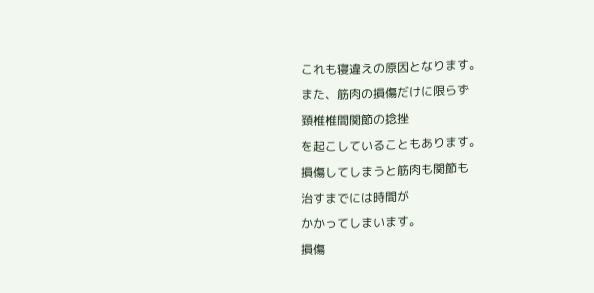これも寝違えの原因となります。
また、筋肉の損傷だけに限らず
頚椎椎間関節の捻挫
を起こしていることもあります。
損傷してしまうと筋肉も関節も
治すまでには時間が
かかってしまいます。
損傷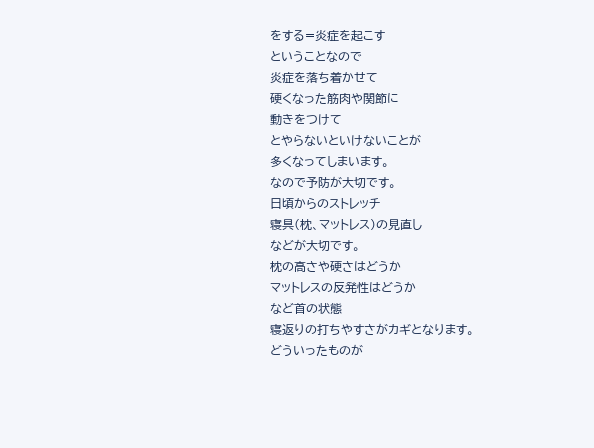をする=炎症を起こす
ということなので
炎症を落ち着かせて
硬くなった筋肉や関節に
動きをつけて
とやらないといけないことが
多くなってしまいます。
なので予防が大切です。
日頃からのストレッチ
寝具(枕、マットレス)の見直し
などが大切です。
枕の高さや硬さはどうか
マットレスの反発性はどうか
など首の状態
寝返りの打ちやすさがカギとなります。
どういったものが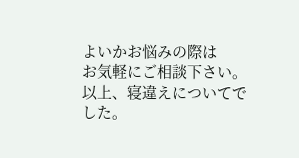よいかお悩みの際は
お気軽にご相談下さい。
以上、寝違えについてでした。